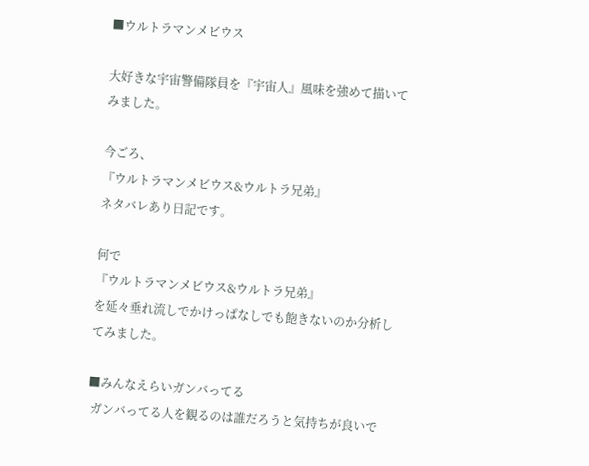■ウルトラマンメビウス

大好きな宇宙警備隊員を『宇宙人』風味を強めて描いてみました。

今ごろ、
『ウルトラマンメビウス&ウルトラ兄弟』
ネタバレあり日記です。

何で
『ウルトラマンメビウス&ウルトラ兄弟』
を延々垂れ流しでかけっぱなしでも飽きないのか分析してみました。

■みんなえらいガンバってる
 ガンバってる人を観るのは誰だろうと気持ちが良いで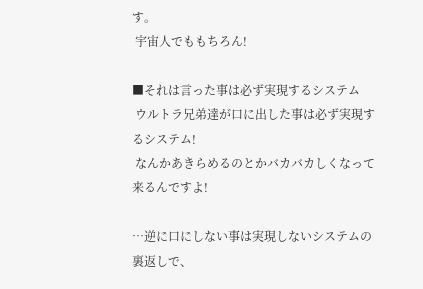す。
 宇宙人でももちろん!

■それは言った事は必ず実現するシステム
 ウルトラ兄弟達が口に出した事は必ず実現するシステム!
 なんかあきらめるのとかバカバカしくなって来るんですよ!

…逆に口にしない事は実現しないシステムの裏返しで、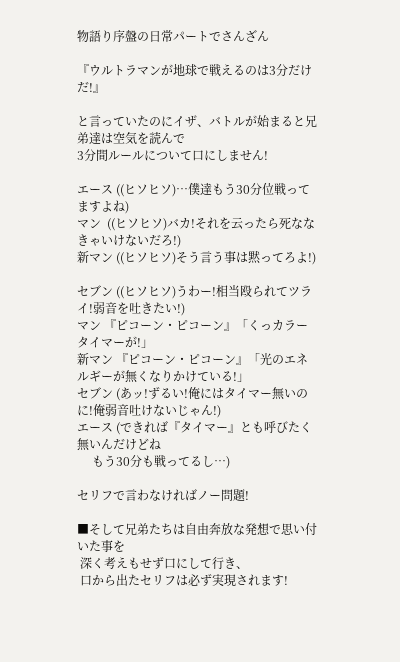物語り序盤の日常パートでさんざん

『ウルトラマンが地球で戦えるのは3分だけだ!』

と言っていたのにイザ、バトルが始まると兄弟達は空気を読んで
3分間ルールについて口にしません!

エース ((ヒソヒソ)…僕達もう30分位戦ってますよね)
マン  ((ヒソヒソ)バカ!それを云ったら死ななきゃいけないだろ!)
新マン ((ヒソヒソ)そう言う事は黙ってろよ!)

セブン ((ヒソヒソ)うわー!相当殴られてツライ!弱音を吐きたい!)
マン 『ピコーン・ピコーン』「くっカラータイマーが!」
新マン 『ピコーン・ピコーン』「光のエネルギーが無くなりかけている!」
セブン (あッ!ずるい!俺にはタイマー無いのに!俺弱音吐けないじゃん!)
エース (できれば『タイマー』とも呼びたく無いんだけどね
     もう30分も戦ってるし…)

セリフで言わなければノー問題!

■そして兄弟たちは自由奔放な発想で思い付いた事を
 深く考えもせず口にして行き、
 口から出たセリフは必ず実現されます!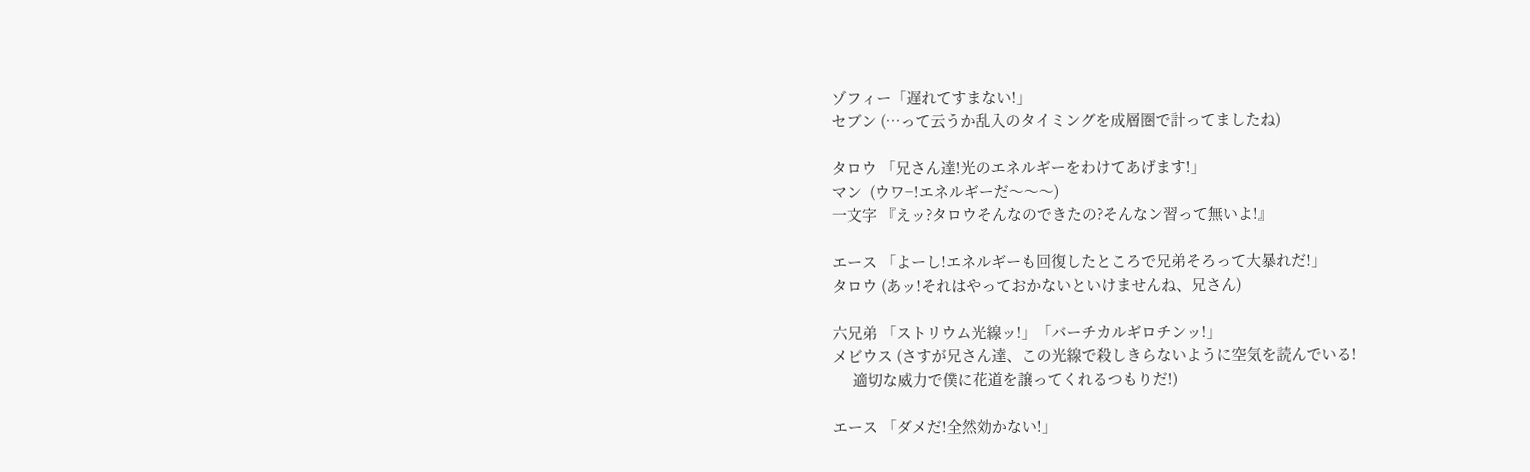ゾフィー「遅れてすまない!」
セブン (…って云うか乱入のタイミングを成層圏で計ってましたね)

タロウ 「兄さん達!光のエネルギーをわけてあげます!」
マン  (ウワ−!エネルギーだ〜〜〜)
一文字 『えッ?タロウそんなのできたの?そんなン習って無いよ!』

エース 「よーし!エネルギーも回復したところで兄弟そろって大暴れだ!」
タロウ (あッ!それはやっておかないといけませんね、兄さん)

六兄弟 「ストリウム光線ッ!」「バーチカルギロチンッ!」
メビウス (さすが兄さん達、この光線で殺しきらないように空気を読んでいる!
     適切な威力で僕に花道を譲ってくれるつもりだ!)

エース 「ダメだ!全然効かない!」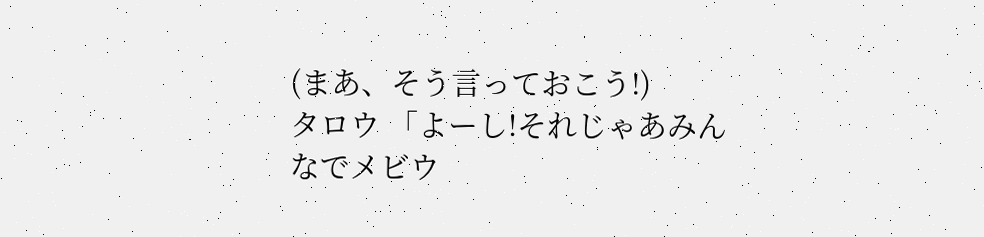(まあ、そう言っておこう!)
タロウ 「よーし!それじゃあみんなでメビウ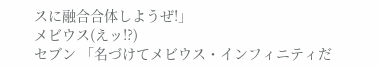スに融合合体しようぜ!」
メビウス(えッ!?)
セブン 「名づけてメビウス・インフィニティだ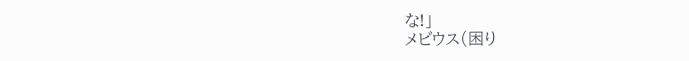な!」
メビウス(困り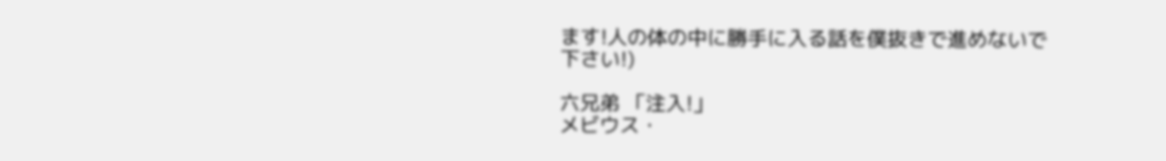ます!人の体の中に勝手に入る話を僕抜きで進めないで下さい!)

六兄弟 「注入!」
メビウス・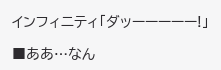インフィニティ「ダッーーーーー!」

■ああ…なん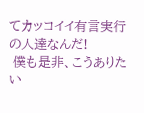てカッコイイ有言実行の人達なんだ!
 僕も是非、こうありたい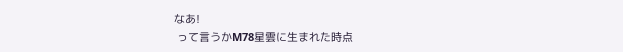なあ!
 って言うかM78星雲に生まれた時点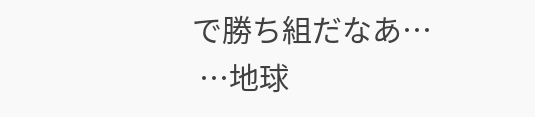で勝ち組だなあ…
 …地球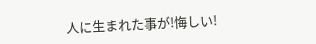人に生まれた事が!悔しい!